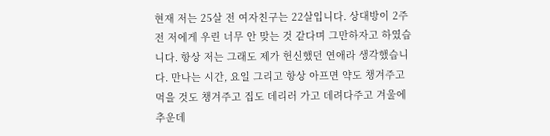현재 저는 25살 전 여자친구는 22살입니다. 상대방이 2주전 저에게 우린 너무 안 맞는 것 같다며 그만하자고 하였습니다. 항상 저는 그래도 제가 헌신했던 연애라 생각했습니다. 만나는 시간, 요일 그리고 항상 아프면 약도 챙겨주고 먹을 것도 챙겨주고 집도 데리러 가고 데려다주고 겨울에 추운데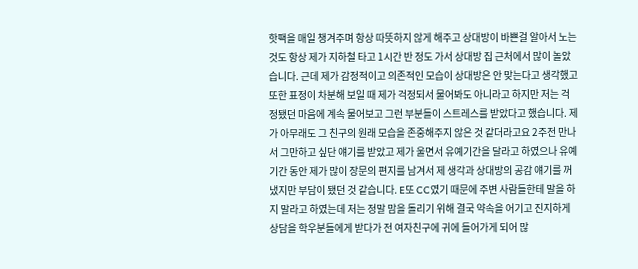핫팩을 매일 챙겨주며 항상 따뜻하지 않게 해주고 상대방이 바쁜걸 알아서 노는 것도 항상 제가 지하철 타고 1시간 반 정도 가서 상대방 집 근처에서 많이 놀았습니다. 근데 제가 감정적이고 의존적인 모습이 상대방은 안 맞는다고 생각했고 또한 표정이 차분해 보일 때 제가 걱정되서 물어봐도 아니라고 하지만 저는 걱정됐던 마음에 계속 물어보고 그런 부분들이 스트레스를 받았다고 했습니다. 제가 아무래도 그 친구의 원래 모습을 존중해주지 않은 것 같더라고요 2주전 만나서 그만하고 싶단 얘기를 받았고 제가 울면서 유예기간을 달라고 하였으나 유예기간 동안 제가 많이 장문의 편지를 남겨서 제 생각과 상대방의 공감 얘기를 꺼냈지만 부담이 됐던 것 같습니다. E또 CC였기 때문에 주변 사람들한테 말을 하지 말라고 하였는데 저는 정말 맘을 돌리기 위해 결국 약속을 어기고 진지하게 상담을 학우분들에게 받다가 전 여자친구에 귀에 들어가게 되어 많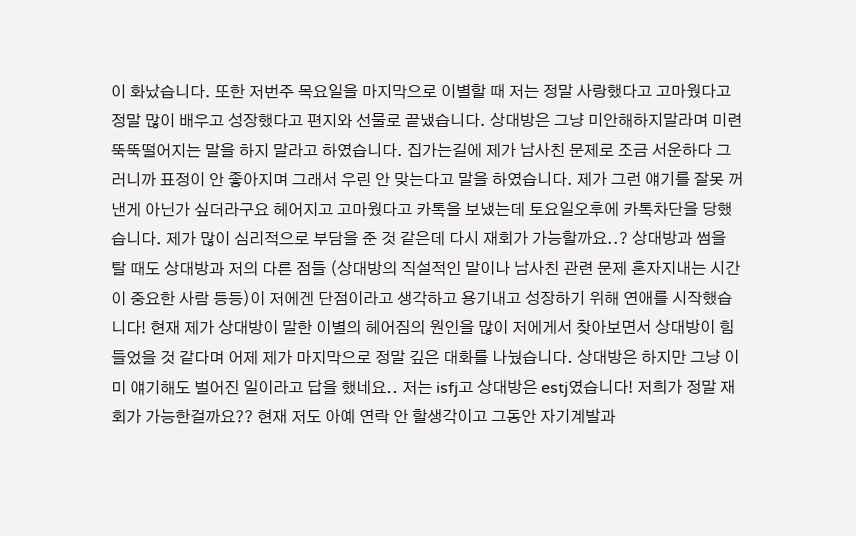이 화났습니다. 또한 저번주 목요일을 마지막으로 이별할 때 저는 정말 사랑했다고 고마웠다고 정말 많이 배우고 성장했다고 편지와 선물로 끝냈습니다. 상대방은 그냥 미안해하지말라며 미련뚝뚝떨어지는 말을 하지 말라고 하였습니다. 집가는길에 제가 남사친 문제로 조금 서운하다 그러니까 표정이 안 좋아지며 그래서 우린 안 맞는다고 말을 하였습니다. 제가 그런 얘기를 잘못 꺼낸게 아닌가 싶더라구요 헤어지고 고마웠다고 카톡을 보냈는데 토요일오후에 카톡차단을 당했습니다. 제가 많이 심리적으로 부담을 준 것 같은데 다시 재회가 가능할까요..? 상대방과 썸을 탈 때도 상대방과 저의 다른 점들 (상대방의 직설적인 말이나 남사친 관련 문제 혼자지내는 시간이 중요한 사람 등등)이 저에겐 단점이라고 생각하고 용기내고 성장하기 위해 연애를 시작했습니다! 현재 제가 상대방이 말한 이별의 헤어짐의 원인을 많이 저에게서 찾아보면서 상대방이 힘들었을 것 같다며 어제 제가 마지막으로 정말 깊은 대화를 나눴습니다. 상대방은 하지만 그냥 이미 얘기해도 벌어진 일이라고 답을 했네요.. 저는 isfj고 상대방은 estj였습니다! 저희가 정말 재회가 가능한걸까요?? 현재 저도 아예 연락 안 할생각이고 그동안 자기계발과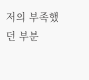저의 부족했던 부분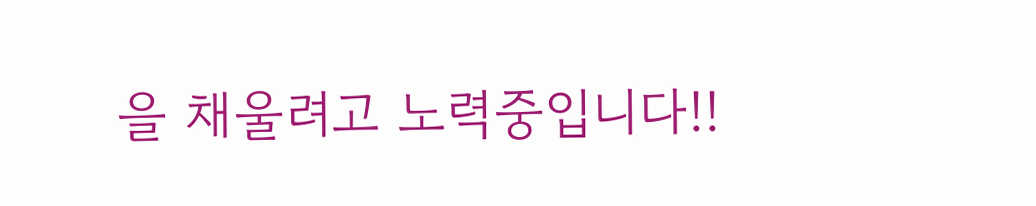을 채울려고 노력중입니다!!